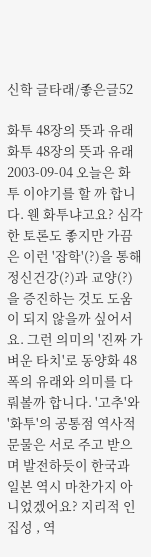신학 글타래/좋은글52

화투 48장의 뜻과 유래 화투 48장의 뜻과 유래 2003-09-04 오늘은 화투 이야기를 할 까 합니다. 웬 화투냐고요? 심각한 토론도 좋지만 가끔은 이런 '잡학'(?)을 통해 정신건강(?)과 교양(?)을 증진하는 것도 도움이 되지 않을까 싶어서요. 그런 의미의 '진짜 가벼운 타치'로 동양화 48폭의 유래와 의미를 다뤄볼까 합니다. '고추'와 '화투'의 공통점 역사적 문물은 서로 주고 받으며 발전하듯이 한국과 일본 역시 마찬가지 아니었겠어요? 지리적 인집성 , 역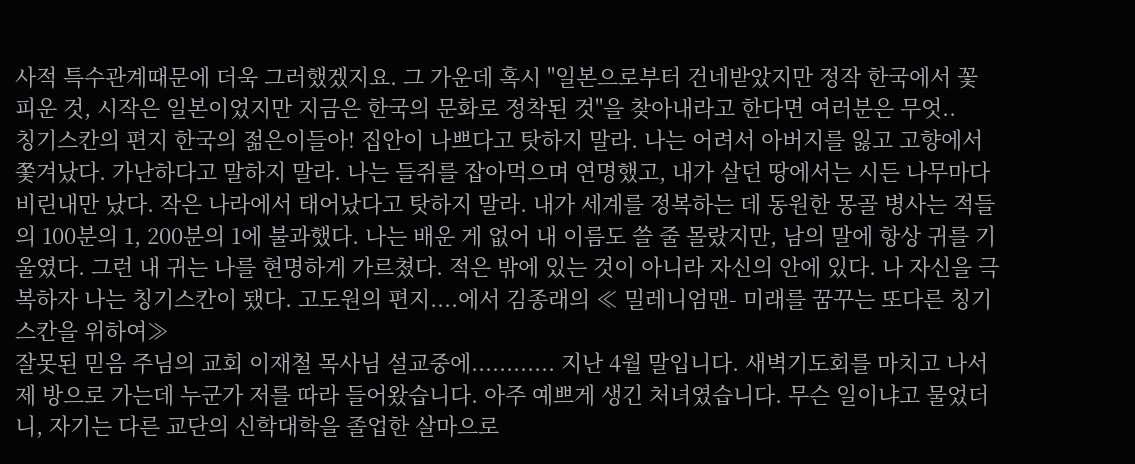사적 특수관계때문에 더욱 그러했겠지요. 그 가운데 혹시 "일본으로부터 건네받았지만 정작 한국에서 꽃 피운 것, 시작은 일본이었지만 지금은 한국의 문화로 정착된 것"을 찾아내라고 한다면 여러분은 무엇..
칭기스칸의 편지 한국의 젊은이들아! 집안이 나쁘다고 탓하지 말라. 나는 어려서 아버지를 잃고 고향에서 쫓겨났다. 가난하다고 말하지 말라. 나는 들쥐를 잡아먹으며 연명했고, 내가 살던 땅에서는 시든 나무마다 비린내만 났다. 작은 나라에서 태어났다고 탓하지 말라. 내가 세계를 정복하는 데 동원한 몽골 병사는 적들의 100분의 1, 200분의 1에 불과했다. 나는 배운 게 없어 내 이름도 쓸 줄 몰랐지만, 남의 말에 항상 귀를 기울였다. 그런 내 귀는 나를 현명하게 가르쳤다. 적은 밖에 있는 것이 아니라 자신의 안에 있다. 나 자신을 극복하자 나는 칭기스칸이 됐다. 고도원의 편지....에서 김종래의 ≪ 밀레니엄맨- 미래를 꿈꾸는 또다른 칭기스칸을 위하여≫
잘못된 믿음 주님의 교회 이재철 목사님 설교중에............ 지난 4월 말입니다. 새벽기도회를 마치고 나서 제 방으로 가는데 누군가 저를 따라 들어왔습니다. 아주 예쁘게 생긴 처녀였습니다. 무슨 일이냐고 물었더니, 자기는 다른 교단의 신학대학을 졸업한 살마으로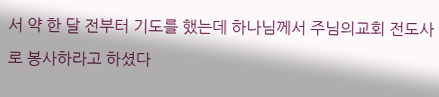서 약 한 달 전부터 기도를 했는데 하나님께서 주님의교회 전도사로 봉사하라고 하셨다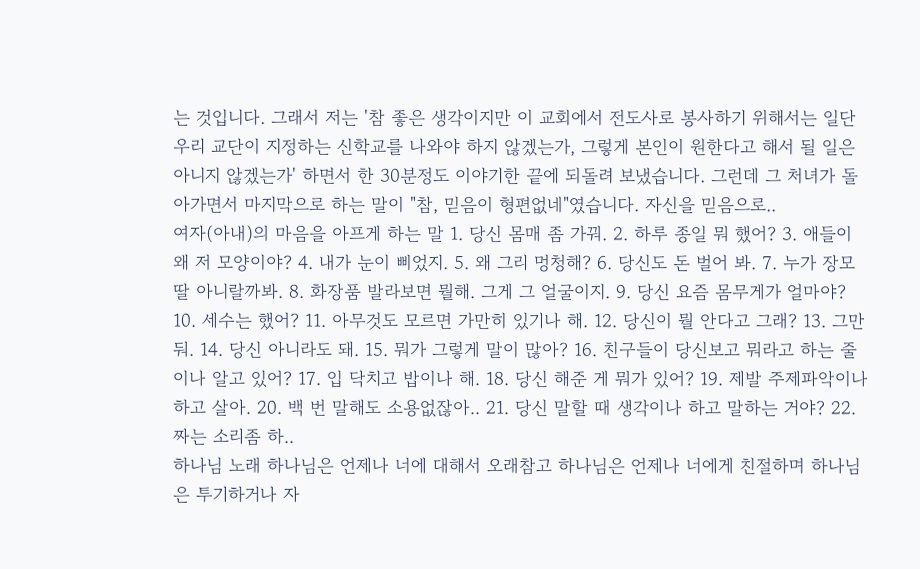는 것입니다. 그래서 저는 '참 좋은 생각이지만 이 교회에서 전도사로 봉사하기 위해서는 일단 우리 교단이 지정하는 신학교를 나와야 하지 않겠는가, 그렇게 본인이 원한다고 해서 될 일은 아니지 않겠는가' 하면서 한 30분정도 이야기한 끝에 되돌려 보냈습니다. 그런데 그 처녀가 돌아가면서 마지막으로 하는 말이 "참, 믿음이 형편없네"였습니다. 자신을 믿음으로..
여자(아내)의 마음을 아프게 하는 말 1. 당신 몸매 좀 가꿔. 2. 하루 종일 뭐 했어? 3. 애들이 왜 저 모양이야? 4. 내가 눈이 삐었지. 5. 왜 그리 멍청해? 6. 당신도 돈 벌어 봐. 7. 누가 장모 딸 아니랄까봐. 8. 화장품 발라보면 뭘해. 그게 그 얼굴이지. 9. 당신 요즘 몸무게가 얼마야? 10. 세수는 했어? 11. 아무것도 모르면 가만히 있기나 해. 12. 당신이 뭘 안다고 그래? 13. 그만둬. 14. 당신 아니라도 돼. 15. 뭐가 그렇게 말이 많아? 16. 친구들이 당신보고 뭐라고 하는 줄이나 알고 있어? 17. 입 닥치고 밥이나 해. 18. 당신 해준 게 뭐가 있어? 19. 제발 주제파악이나 하고 살아. 20. 백 번 말해도 소용없잖아.. 21. 당신 말할 때 생각이나 하고 말하는 거야? 22. 짜는 소리좀 하..
하나님 노래 하나님은 언제나 너에 대해서 오래참고 하나님은 언제나 너에게 친절하며 하나님은 투기하거나 자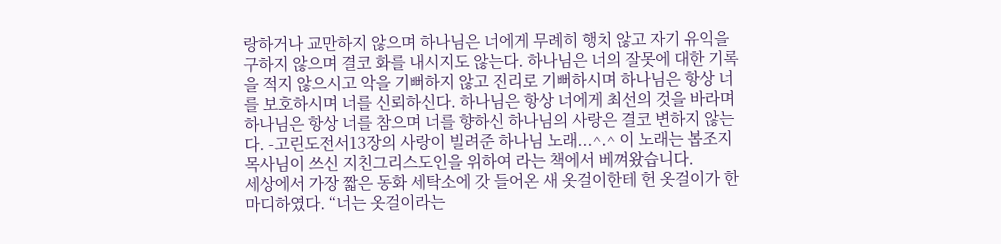랑하거나 교만하지 않으며 하나님은 너에게 무례히 행치 않고 자기 유익을 구하지 않으며 결코 화를 내시지도 않는다. 하나님은 너의 잘못에 대한 기록을 적지 않으시고 악을 기뻐하지 않고 진리로 기뻐하시며 하나님은 항상 너를 보호하시며 너를 신뢰하신다. 하나님은 항상 너에게 최선의 것을 바라며 하나님은 항상 너를 참으며 너를 향하신 하나님의 사랑은 결코 변하지 않는다. -고린도전서13장의 사랑이 빌려준 하나님 노래...^.^ 이 노래는 봅조지 목사님이 쓰신 지친그리스도인을 위하여 라는 책에서 베껴왔습니다.
세상에서 가장 짧은 동화 세탁소에 갓 들어온 새 옷걸이한테 헌 옷걸이가 한마디하였다. “너는 옷걸이라는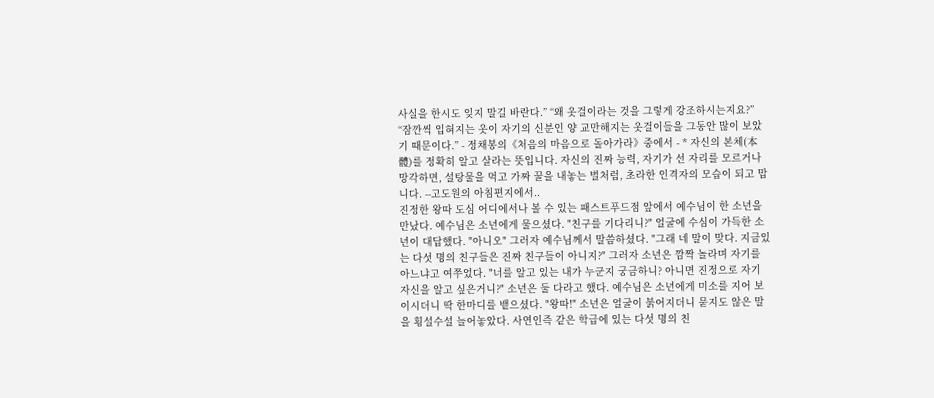사실을 한시도 잊지 말길 바란다.” “왜 옷걸이라는 것을 그렇게 강조하시는지요?” “잠깐씩 입혀지는 옷이 자기의 신분인 양 교만해지는 옷걸이들을 그동안 많이 보았기 때문이다.” - 정채봉의《처음의 마음으로 돌아가라》중에서 - * 자신의 본체(本體)를 정확히 알고 살라는 뜻입니다. 자신의 진짜 능력, 자기가 선 자리를 모르거나 망각하면, 설탕물을 먹고 가짜 꿀을 내놓는 벌처럼, 초라한 인격자의 모습이 되고 맙니다. --고도원의 아침편지에서..
진정한 왕따 도심 어디에서나 볼 수 있는 패스트푸드점 앞에서 예수님이 한 소년을 만났다. 예수님은 소년에게 물으셨다. "친구를 기다리니?" 얼굴에 수심이 가득한 소년이 대답했다. "아니오" 그러자 예수님께서 말씀하셨다. "그래 네 말이 맞다. 지금있는 다섯 명의 친구들은 진짜 친구들이 아니지?" 그러자 소년은 깜짝 놀라며 자기를 아느냐고 여쭈었다. "너를 알고 있는 내가 누군지 궁금하니? 아니면 진정으로 자기 자신을 알고 싶은거니?" 소년은 둘 다라고 했다. 예수님은 소년에게 미소를 지어 보이시더니 딱 한마디를 뱉으셨다. "왕따!" 소년은 얼굴이 붉어지더니 묻지도 않은 말을 횡설수설 늘어놓았다. 사연인즉 같은 학급에 있는 다섯 명의 친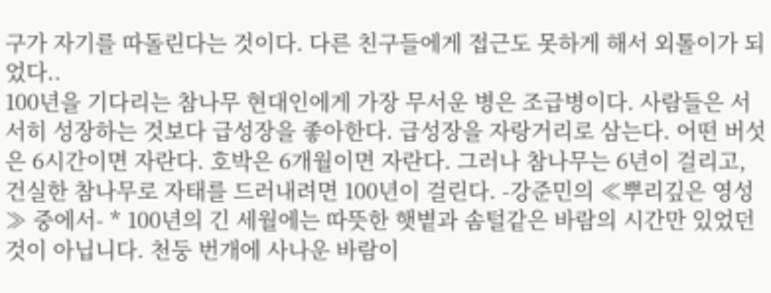구가 자기를 따돌린다는 것이다. 다른 친구들에게 접근도 못하게 해서 외톨이가 되었다..
100년을 기다리는 참나무 현대인에게 가장 무서운 병은 조급병이다. 사람들은 서서히 성장하는 것보다 급성장을 좋아한다. 급성장을 자랑거리로 삼는다. 어떤 버섯은 6시간이면 자란다. 호박은 6개월이면 자란다. 그러나 참나무는 6년이 걸리고, 건실한 참나무로 자태를 드러내려면 100년이 걸린다. -강준민의 ≪뿌리깊은 영성≫ 중에서- * 100년의 긴 세월에는 따뜻한 햇볕과 솜털같은 바람의 시간만 있었던 것이 아닙니다. 천둥 번개에 사나운 바람이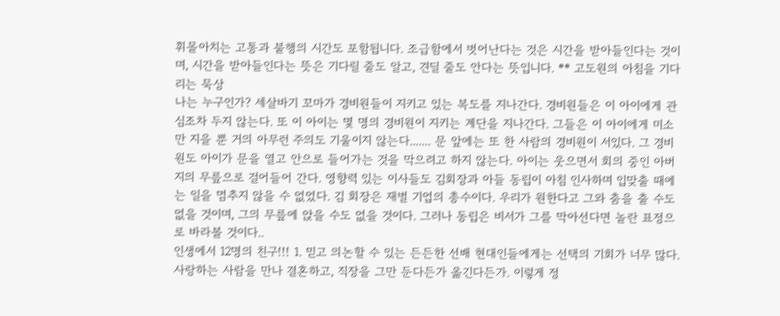휘몰아치는 고통과 불행의 시간도 포함됩니다. 조급함에서 벗어난다는 것은 시간을 받아들인다는 것이며, 시간을 받아들인다는 뜻은 기다릴 줄도 알고, 견딜 줄도 안다는 뜻입니다. ** 고도원의 아침을 기다리는 묵상
나는 누구인가? 세살바기 꼬마가 경비원들이 지키고 있는 복도를 지나간다. 경비원들은 이 아이에게 관심조차 두지 않는다. 또 이 아이는 몇 명의 경비원이 지키는 계단을 지나간다. 그들은 이 아이에게 미소만 지을 뿐 거의 아무런 주의도 기울이지 않는다....... 문 앞에는 또 한 사람의 경비원이 서있다. 그 경비원도 아이가 문을 열고 안으로 들어가는 것을 막으려고 하지 않는다. 아이는 웃으면서 회의 중인 아버지의 무릎으로 걸어들어 간다. 영향력 있는 이사들도 김회장과 아들 동립이 아침 인사하며 입맞출 때에는 일을 멈추지 않을 수 없었다. 김 회장은 재벌 기업의 총수이다. 우리가 원한다고 그와 춤을 출 수도 없을 것이며, 그의 무릎에 앉을 수도 없을 것이다. 그러나 동립은 비서가 그를 막아선다면 놀란 표정으로 바라볼 것이다..
인생에서 12명의 친구!!! 1. 믿고 의논할 수 있는 든든한 선배 현대인들에게는 선택의 기회가 너무 많다. 사랑하는 사람을 만나 결혼하고, 직장을 그만 둔다든가 옮긴다든가. 이렇게 정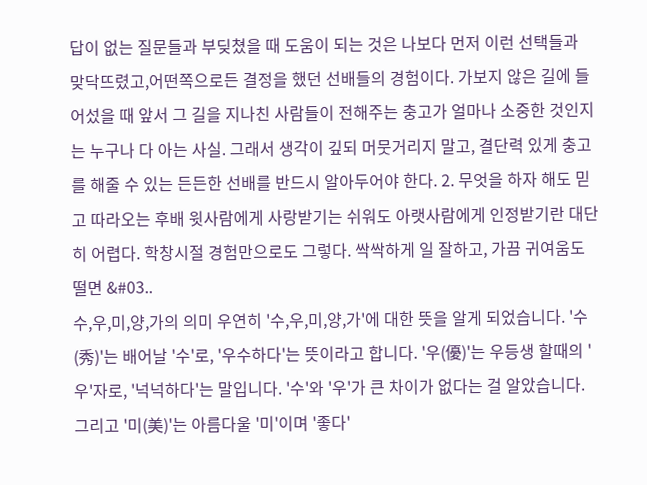답이 없는 질문들과 부딪쳤을 때 도움이 되는 것은 나보다 먼저 이런 선택들과 맞닥뜨렸고,어떤쪽으로든 결정을 했던 선배들의 경험이다. 가보지 않은 길에 들어섰을 때 앞서 그 길을 지나친 사람들이 전해주는 충고가 얼마나 소중한 것인지는 누구나 다 아는 사실. 그래서 생각이 깊되 머뭇거리지 말고, 결단력 있게 충고를 해줄 수 있는 든든한 선배를 반드시 알아두어야 한다. 2. 무엇을 하자 해도 믿고 따라오는 후배 윗사람에게 사랑받기는 쉬워도 아랫사람에게 인정받기란 대단히 어렵다. 학창시절 경험만으로도 그렇다. 싹싹하게 일 잘하고, 가끔 귀여움도 떨면 &#03..
수,우,미,양,가의 의미 우연히 '수,우,미,양,가'에 대한 뜻을 알게 되었습니다. '수(秀)'는 배어날 '수'로, '우수하다'는 뜻이라고 합니다. '우(優)'는 우등생 할때의 '우'자로, '넉넉하다'는 말입니다. '수'와 '우'가 큰 차이가 없다는 걸 알았습니다. 그리고 '미(美)'는 아름다울 '미'이며 '좋다'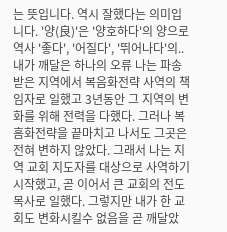는 뜻입니다. 역시 잘했다는 의미입니다. '양(良)'은 '양호하다'의 양으로 역사 '좋다', '어질다', '뛰어나다'의..
내가 깨달은 하나의 오류 나는 파송받은 지역에서 복음화전략 사역의 책임자로 일했고 3년동안 그 지역의 변화를 위해 전력을 다했다. 그러나 복흠화전략을 끝마치고 나서도 그곳은 전혀 변하지 않았다. 그래서 나는 지역 교회 지도자를 대상으로 사역하기 시작했고, 곧 이어서 큰 교회의 전도목사로 일했다. 그렇지만 내가 한 교회도 변화시킬수 없음을 곧 깨달았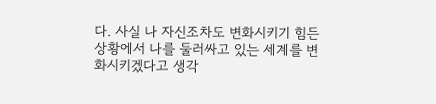다. 사실 나 자신조차도 변화시키기 힘든 상황에서 나를 둘러싸고 있는 세계를 변화시키겠다고 생각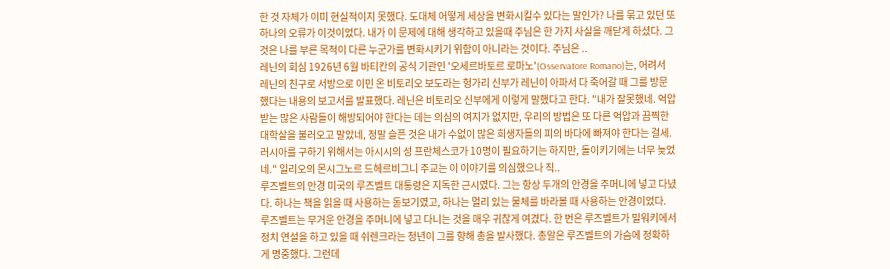한 것 자체가 이미 현실적이지 못했다. 도대체 어떻게 세상을 변화시킬수 있다는 말인가? 나를 묶고 있던 또 하나의 오류가 이것이었다. 내가 이 문제에 대해 생각하고 있을때 주님은 한 가지 사실을 깨닫게 하셨다. 그것은 나를 부른 목적이 다른 누군가를 변화시키기 위함이 아니라는 것이다. 주님은 ..
레닌의 회심 1926년 6월 바티칸의 공식 기관인 '오세르바토르 로마노'(Osservatore Romano)는, 어려서 레닌의 친구로 서방으로 이민 온 비토리오 보도라는 헝가리 신부가 레닌이 아파서 다 죽어갈 때 그를 방문했다는 내용의 보고서를 발표했다. 레닌은 비토리오 신부에게 이렇게 말했다고 한다. "내가 잘못했네. 억압받는 많은 사람들이 해방되어야 한다는 데는 의심의 여지가 없지만, 우리의 방법은 또 다른 억압과 끔찍한 대학살을 불러오고 말았네, 정말 슬픈 것은 내가 수없이 많은 희생자들의 피의 바다에 빠져야 한다는 걸세. 러시아를 구하기 위해서는 아시시의 성 프란체스코가 10명이 필요하기는 하지만, 돌이키기에는 너무 늦었네." 일리오의 몬시그노르 드헤르비그니 주교는 이 이야기를 의심했으나 직..
루즈벨트의 안경 미국의 루즈벨트 대통령은 지독한 근시였다. 그는 항상 두개의 안경을 주머니에 넣고 다녔다. 하나는 책을 읽을 때 사용하는 돋보기였고, 하나는 멀리 있는 물체를 바라볼 때 사용하는 안경이었다. 루즈벨트는 무거운 안경을 주머니에 넣고 다니는 것을 매우 귀찮게 여겼다. 한 번은 루즈벨트가 밀워키에서 정치 연설을 하고 있을 때 쉬렌크라는 청년이 그를 향해 총을 발사했다. 총알은 루즈벨트의 가슴에 정확하게 명중했다. 그런데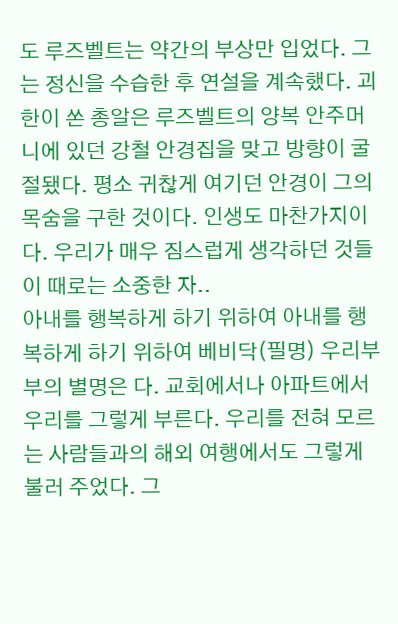도 루즈벨트는 약간의 부상만 입었다. 그는 정신을 수습한 후 연설을 계속했다. 괴한이 쏜 총알은 루즈벨트의 양복 안주머니에 있던 강철 안경집을 맞고 방향이 굴절됐다. 평소 귀찮게 여기던 안경이 그의 목숨을 구한 것이다. 인생도 마찬가지이다. 우리가 매우 짐스럽게 생각하던 것들이 때로는 소중한 자..
아내를 행복하게 하기 위하여 아내를 행복하게 하기 위하여 베비닥(필명) 우리부부의 별명은 다. 교회에서나 아파트에서 우리를 그렇게 부른다. 우리를 전혀 모르는 사람들과의 해외 여행에서도 그렇게 불러 주었다. 그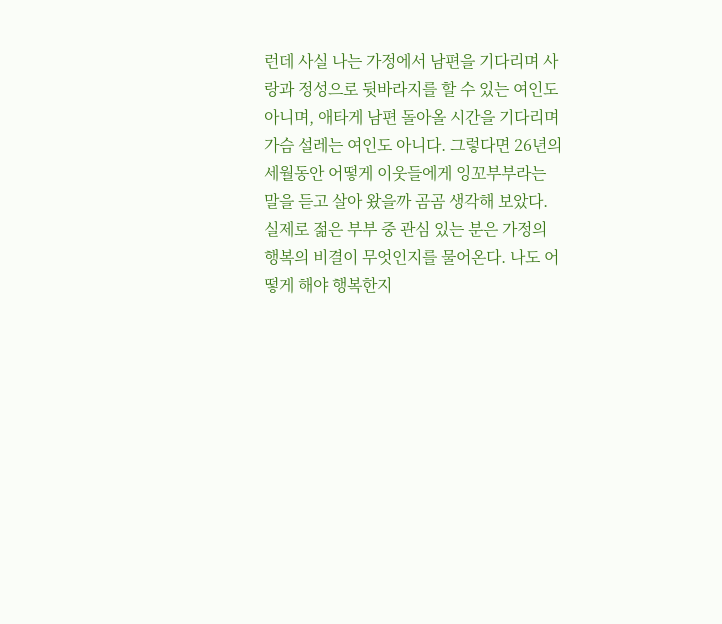런데 사실 나는 가정에서 남편을 기다리며 사랑과 정성으로 뒷바라지를 할 수 있는 여인도 아니며, 애타게 남편 돌아올 시간을 기다리며 가슴 설레는 여인도 아니다. 그렇다면 26년의 세월동안 어떻게 이웃들에게 잉꼬부부라는 말을 듣고 살아 왔을까 곰곰 생각해 보았다. 실제로 젊은 부부 중 관심 있는 분은 가정의 행복의 비결이 무엇인지를 물어온다. 나도 어떻게 해야 행복한지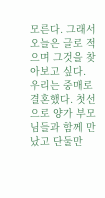모른다. 그래서 오늘은 글로 적으며 그것을 찾아보고 싶다. 우리는 중매로 결혼했다. 첫선으로 양가 부모님들과 함께 만났고 단둘만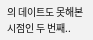의 데이트도 못해본 시점인 두 번째..